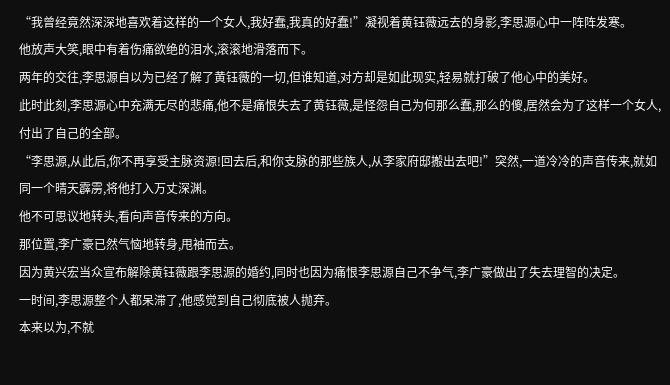“我曾经竟然深深地喜欢着这样的一个女人,我好蠢,我真的好蠢!”凝视着黄钰薇远去的身影,李思源心中一阵阵发寒。
他放声大笑,眼中有着伤痛欲绝的泪水,滚滚地滑落而下。
两年的交往,李思源自以为已经了解了黄钰薇的一切,但谁知道,对方却是如此现实,轻易就打破了他心中的美好。
此时此刻,李思源心中充满无尽的悲痛,他不是痛恨失去了黄钰薇,是怪怨自己为何那么蠢,那么的傻,居然会为了这样一个女人,付出了自己的全部。
“李思源,从此后,你不再享受主脉资源!回去后,和你支脉的那些族人,从李家府邸搬出去吧!”突然,一道冷冷的声音传来,就如同一个晴天霹雳,将他打入万丈深渊。
他不可思议地转头,看向声音传来的方向。
那位置,李广豪已然气恼地转身,甩袖而去。
因为黄兴宏当众宣布解除黄钰薇跟李思源的婚约,同时也因为痛恨李思源自己不争气,李广豪做出了失去理智的决定。
一时间,李思源整个人都呆滞了,他感觉到自己彻底被人抛弃。
本来以为,不就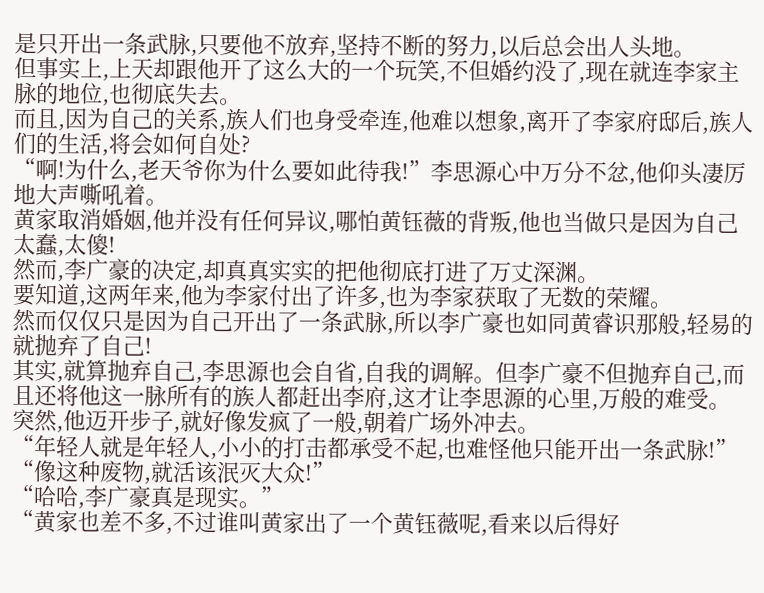是只开出一条武脉,只要他不放弃,坚持不断的努力,以后总会出人头地。
但事实上,上天却跟他开了这么大的一个玩笑,不但婚约没了,现在就连李家主脉的地位,也彻底失去。
而且,因为自己的关系,族人们也身受牵连,他难以想象,离开了李家府邸后,族人们的生活,将会如何自处?
“啊!为什么,老天爷你为什么要如此待我!”李思源心中万分不忿,他仰头凄厉地大声嘶吼着。
黄家取消婚姻,他并没有任何异议,哪怕黄钰薇的背叛,他也当做只是因为自己太蠢,太傻!
然而,李广豪的决定,却真真实实的把他彻底打进了万丈深渊。
要知道,这两年来,他为李家付出了许多,也为李家获取了无数的荣耀。
然而仅仅只是因为自己开出了一条武脉,所以李广豪也如同黄睿识那般,轻易的就抛弃了自己!
其实,就算抛弃自己,李思源也会自省,自我的调解。但李广豪不但抛弃自己,而且还将他这一脉所有的族人都赶出李府,这才让李思源的心里,万般的难受。
突然,他迈开步子,就好像发疯了一般,朝着广场外冲去。
“年轻人就是年轻人,小小的打击都承受不起,也难怪他只能开出一条武脉!”
“像这种废物,就活该泯灭大众!”
“哈哈,李广豪真是现实。”
“黄家也差不多,不过谁叫黄家出了一个黄钰薇呢,看来以后得好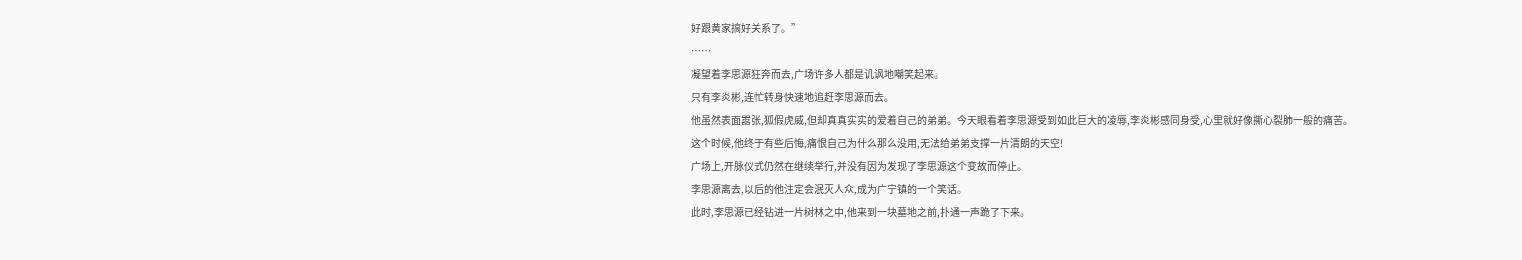好跟黄家搞好关系了。”
……
凝望着李思源狂奔而去,广场许多人都是讥讽地嘲笑起来。
只有李炎彬,连忙转身快速地追赶李思源而去。
他虽然表面嚣张,狐假虎威,但却真真实实的爱着自己的弟弟。今天眼看着李思源受到如此巨大的凌辱,李炎彬感同身受,心里就好像撕心裂肺一般的痛苦。
这个时候,他终于有些后悔,痛恨自己为什么那么没用,无法给弟弟支撑一片清朗的天空!
广场上,开脉仪式仍然在继续举行,并没有因为发现了李思源这个变故而停止。
李思源离去,以后的他注定会泯灭人众,成为广宁镇的一个笑话。
此时,李思源已经钻进一片树林之中,他来到一块墓地之前,扑通一声跪了下来。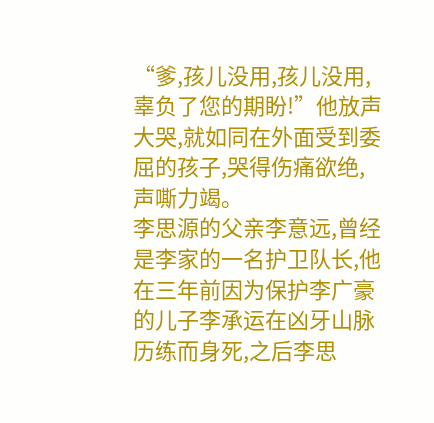“爹,孩儿没用,孩儿没用,辜负了您的期盼!”他放声大哭,就如同在外面受到委屈的孩子,哭得伤痛欲绝,声嘶力竭。
李思源的父亲李意远,曾经是李家的一名护卫队长,他在三年前因为保护李广豪的儿子李承运在凶牙山脉历练而身死,之后李思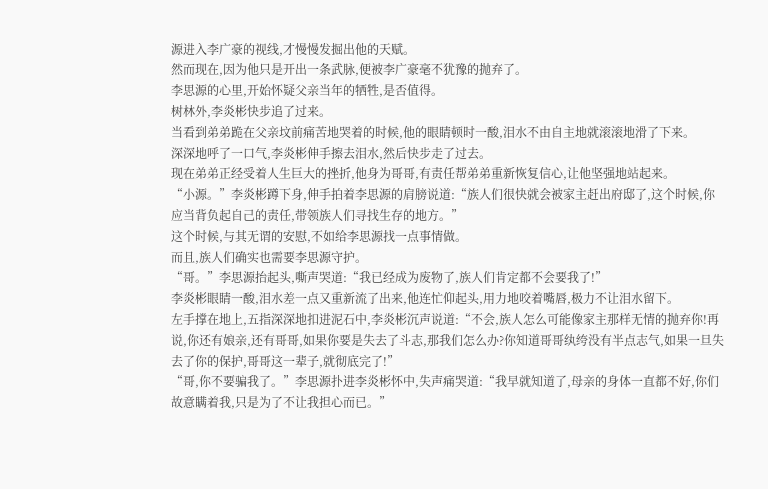源进入李广豪的视线,才慢慢发掘出他的天赋。
然而现在,因为他只是开出一条武脉,便被李广豪毫不犹豫的抛弃了。
李思源的心里,开始怀疑父亲当年的牺牲,是否值得。
树林外,李炎彬快步追了过来。
当看到弟弟跪在父亲坟前痛苦地哭着的时候,他的眼睛顿时一酸,泪水不由自主地就滚滚地滑了下来。
深深地呼了一口气,李炎彬伸手擦去泪水,然后快步走了过去。
现在弟弟正经受着人生巨大的挫折,他身为哥哥,有责任帮弟弟重新恢复信心,让他坚强地站起来。
“小源。”李炎彬蹲下身,伸手拍着李思源的肩膀说道:“族人们很快就会被家主赶出府邸了,这个时候,你应当背负起自己的责任,带领族人们寻找生存的地方。”
这个时候,与其无谓的安慰,不如给李思源找一点事情做。
而且,族人们确实也需要李思源守护。
“哥。”李思源抬起头,嘶声哭道:“我已经成为废物了,族人们肯定都不会要我了!”
李炎彬眼睛一酸,泪水差一点又重新流了出来,他连忙仰起头,用力地咬着嘴唇,极力不让泪水留下。
左手撑在地上,五指深深地扣进泥石中,李炎彬沉声说道:“不会,族人怎么可能像家主那样无情的抛弃你!再说,你还有娘亲,还有哥哥,如果你要是失去了斗志,那我们怎么办?你知道哥哥纨绔没有半点志气,如果一旦失去了你的保护,哥哥这一辈子,就彻底完了!”
“哥,你不要骗我了。”李思源扑进李炎彬怀中,失声痛哭道:“我早就知道了,母亲的身体一直都不好,你们故意瞒着我,只是为了不让我担心而已。”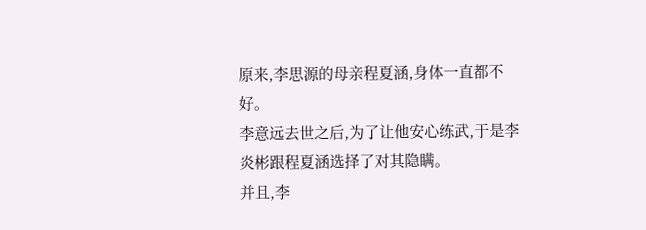原来,李思源的母亲程夏涵,身体一直都不好。
李意远去世之后,为了让他安心练武,于是李炎彬跟程夏涵选择了对其隐瞒。
并且,李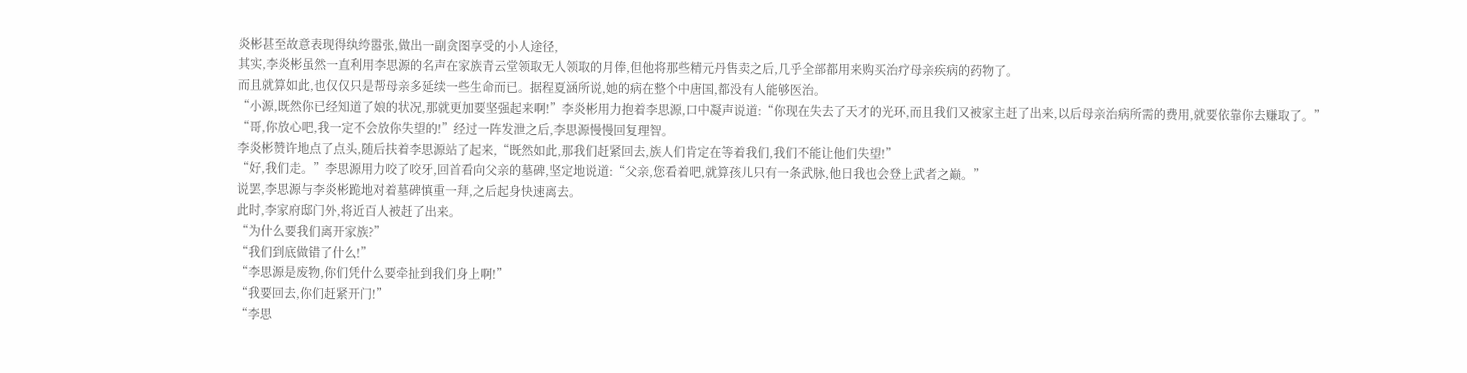炎彬甚至故意表现得纨绔嚣张,做出一副贪图享受的小人途径,
其实,李炎彬虽然一直利用李思源的名声在家族青云堂领取无人领取的月俸,但他将那些精元丹售卖之后,几乎全部都用来购买治疗母亲疾病的药物了。
而且就算如此,也仅仅只是帮母亲多延续一些生命而已。据程夏涵所说,她的病在整个中唐国,都没有人能够医治。
“小源,既然你已经知道了娘的状况,那就更加要坚强起来啊!”李炎彬用力抱着李思源,口中凝声说道:“你现在失去了天才的光环,而且我们又被家主赶了出来,以后母亲治病所需的费用,就要依靠你去赚取了。”
“哥,你放心吧,我一定不会放你失望的!”经过一阵发泄之后,李思源慢慢回复理智。
李炎彬赞许地点了点头,随后扶着李思源站了起来,“既然如此,那我们赶紧回去,族人们肯定在等着我们,我们不能让他们失望!”
“好,我们走。”李思源用力咬了咬牙,回首看向父亲的墓碑,坚定地说道:“父亲,您看着吧,就算孩儿只有一条武脉,他日我也会登上武者之巅。”
说罢,李思源与李炎彬跪地对着墓碑慎重一拜,之后起身快速离去。
此时,李家府邸门外,将近百人被赶了出来。
“为什么要我们离开家族?”
“我们到底做错了什么!”
“李思源是废物,你们凭什么要牵扯到我们身上啊!”
“我要回去,你们赶紧开门!”
“李思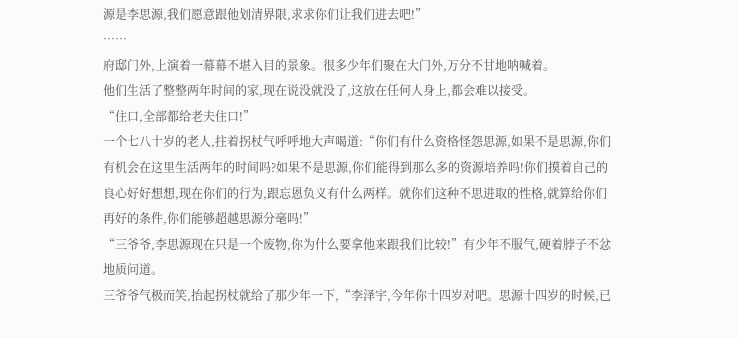源是李思源,我们愿意跟他划清界限,求求你们让我们进去吧!”
……
府邸门外,上演着一幕幕不堪入目的景象。很多少年们聚在大门外,万分不甘地呐喊着。
他们生活了整整两年时间的家,现在说没就没了,这放在任何人身上,都会难以接受。
“住口,全部都给老夫住口!”
一个七八十岁的老人,拄着拐杖气呼呼地大声喝道:“你们有什么资格怪怨思源,如果不是思源,你们有机会在这里生活两年的时间吗?如果不是思源,你们能得到那么多的资源培养吗!你们摸着自己的良心好好想想,现在你们的行为,跟忘恩负义有什么两样。就你们这种不思进取的性格,就算给你们再好的条件,你们能够超越思源分毫吗!”
“三爷爷,李思源现在只是一个废物,你为什么要拿他来跟我们比较!”有少年不服气,硬着脖子不忿地质问道。
三爷爷气极而笑,抬起拐杖就给了那少年一下,“李泽宇,今年你十四岁对吧。思源十四岁的时候,已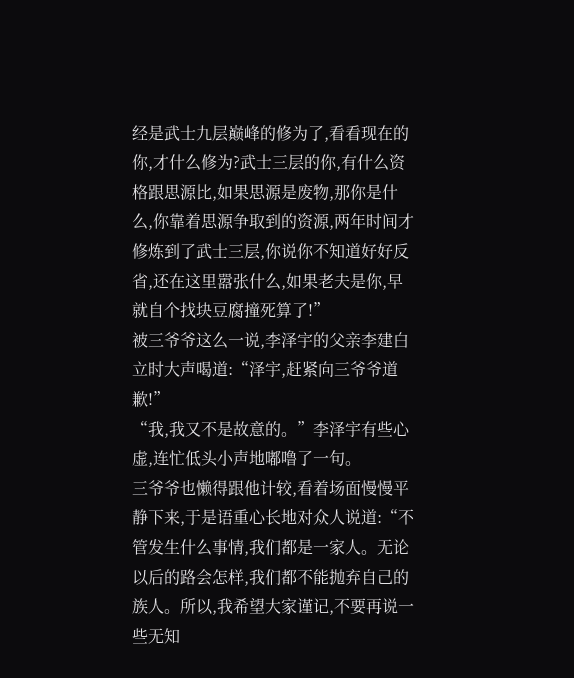经是武士九层巅峰的修为了,看看现在的你,才什么修为?武士三层的你,有什么资格跟思源比,如果思源是废物,那你是什么,你靠着思源争取到的资源,两年时间才修炼到了武士三层,你说你不知道好好反省,还在这里嚣张什么,如果老夫是你,早就自个找块豆腐撞死算了!”
被三爷爷这么一说,李泽宇的父亲李建白立时大声喝道:“泽宇,赶紧向三爷爷道歉!”
“我,我又不是故意的。”李泽宇有些心虚,连忙低头小声地嘟噜了一句。
三爷爷也懒得跟他计较,看着场面慢慢平静下来,于是语重心长地对众人说道:“不管发生什么事情,我们都是一家人。无论以后的路会怎样,我们都不能抛弃自己的族人。所以,我希望大家谨记,不要再说一些无知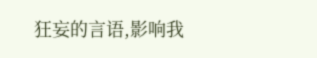狂妄的言语,影响我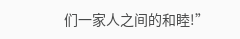们一家人之间的和睦!”